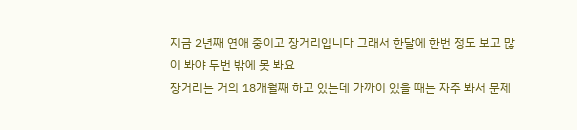지금 2년째 연애 중이고 장거리입니다 그래서 한달에 한번 정도 보고 많이 봐야 두번 밖에 못 봐요
장거리는 거의 18개월째 하고 있는데 가까이 있을 때는 자주 봐서 문제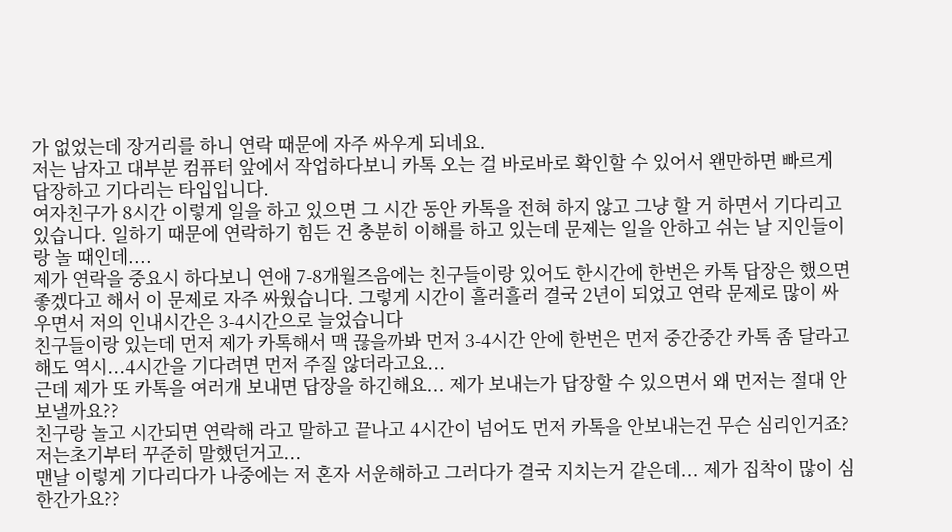가 없었는데 장거리를 하니 연락 때문에 자주 싸우게 되네요.
저는 남자고 대부분 컴퓨터 앞에서 작업하다보니 카톡 오는 걸 바로바로 확인할 수 있어서 왠만하면 빠르게 답장하고 기다리는 타입입니다.
여자친구가 8시간 이렇게 일을 하고 있으면 그 시간 동안 카톡을 전혀 하지 않고 그냥 할 거 하면서 기다리고 있습니다. 일하기 때문에 연락하기 힘든 건 충분히 이해를 하고 있는데 문제는 일을 안하고 쉬는 날 지인들이랑 놀 때인데....
제가 연락을 중요시 하다보니 연애 7-8개월즈음에는 친구들이랑 있어도 한시간에 한번은 카톡 답장은 했으면 좋겠다고 해서 이 문제로 자주 싸웠습니다. 그렇게 시간이 흘러흘러 결국 2년이 되었고 연락 문제로 많이 싸우면서 저의 인내시간은 3-4시간으로 늘었습니다
친구들이랑 있는데 먼저 제가 카톡해서 맥 끊을까봐 먼저 3-4시간 안에 한번은 먼저 중간중간 카톡 좀 달라고 해도 역시...4시간을 기다려면 먼저 주질 않더라고요...
근데 제가 또 카톡을 여러개 보내면 답장을 하긴해요... 제가 보내는가 답장할 수 있으면서 왜 먼저는 절대 안보낼까요??
친구랑 놀고 시간되면 연락해 라고 말하고 끝나고 4시간이 넘어도 먼저 카톡을 안보내는건 무슨 심리인거죠? 저는초기부터 꾸준히 말했던거고...
맨날 이렇게 기다리다가 나중에는 저 혼자 서운해하고 그러다가 결국 지치는거 같은데... 제가 집착이 많이 심한간가요??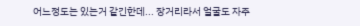어느정도는 있는거 같긴한데... 장거리라서 얼굴도 자주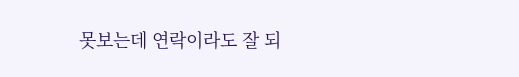못보는데 연락이라도 잘 되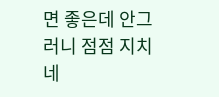면 좋은데 안그러니 점점 지치네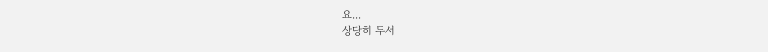요...
상당히 두서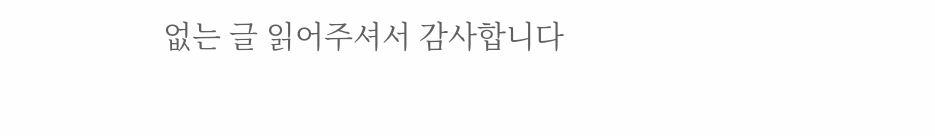없는 글 읽어주셔서 감사합니다